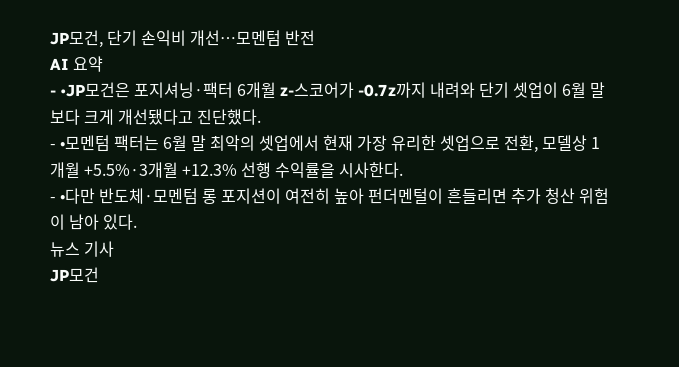JP모건, 단기 손익비 개선…모멘텀 반전
AI 요약
- •JP모건은 포지셔닝·팩터 6개월 z-스코어가 -0.7z까지 내려와 단기 셋업이 6월 말보다 크게 개선됐다고 진단했다.
- •모멘텀 팩터는 6월 말 최악의 셋업에서 현재 가장 유리한 셋업으로 전환, 모델상 1개월 +5.5%·3개월 +12.3% 선행 수익률을 시사한다.
- •다만 반도체·모멘텀 롱 포지션이 여전히 높아 펀더멘털이 흔들리면 추가 청산 위험이 남아 있다.
뉴스 기사
JP모건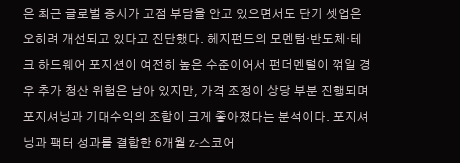은 최근 글로벌 증시가 고점 부담을 안고 있으면서도 단기 셋업은 오히려 개선되고 있다고 진단했다. 헤지펀드의 모멘텀·반도체·테크 하드웨어 포지션이 여전히 높은 수준이어서 펀더멘털이 꺾일 경우 추가 청산 위험은 남아 있지만, 가격 조정이 상당 부분 진행되며 포지셔닝과 기대수익의 조합이 크게 좋아졌다는 분석이다. 포지셔닝과 팩터 성과를 결합한 6개월 z-스코어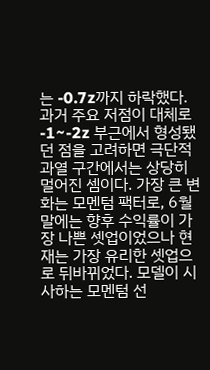는 -0.7z까지 하락했다. 과거 주요 저점이 대체로 -1~-2z 부근에서 형성됐던 점을 고려하면 극단적 과열 구간에서는 상당히 멀어진 셈이다. 가장 큰 변화는 모멘텀 팩터로, 6월 말에는 향후 수익률이 가장 나쁜 셋업이었으나 현재는 가장 유리한 셋업으로 뒤바뀌었다. 모델이 시사하는 모멘텀 선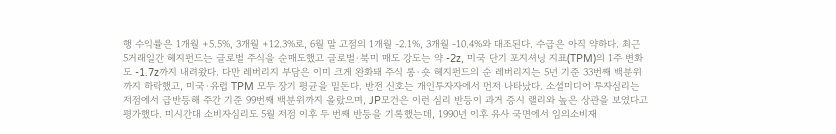행 수익률은 1개월 +5.5%, 3개월 +12.3%로, 6월 말 고점의 1개월 -2.1%, 3개월 -10.4%와 대조된다. 수급은 아직 약하다. 최근 5거래일간 헤지펀드는 글로벌 주식을 순매도했고 글로벌·북미 매도 강도는 약 -2z, 미국 단기 포지셔닝 지표(TPM)의 1주 변화도 -1.7z까지 내려왔다. 다만 레버리지 부담은 이미 크게 완화돼 주식 롱·숏 헤지펀드의 순 레버리지는 5년 기준 33번째 백분위까지 하락했고, 미국·유럽 TPM 모두 장기 평균을 밑돈다. 반전 신호는 개인투자자에서 먼저 나타났다. 소셜미디어 투자심리는 저점에서 급반등해 주간 기준 99번째 백분위까지 올랐으며, JP모건은 이런 심리 반등이 과거 증시 랠리와 높은 상관을 보였다고 평가했다. 미시간대 소비자심리도 5월 저점 이후 두 번째 반등을 기록했는데, 1990년 이후 유사 국면에서 임의소비재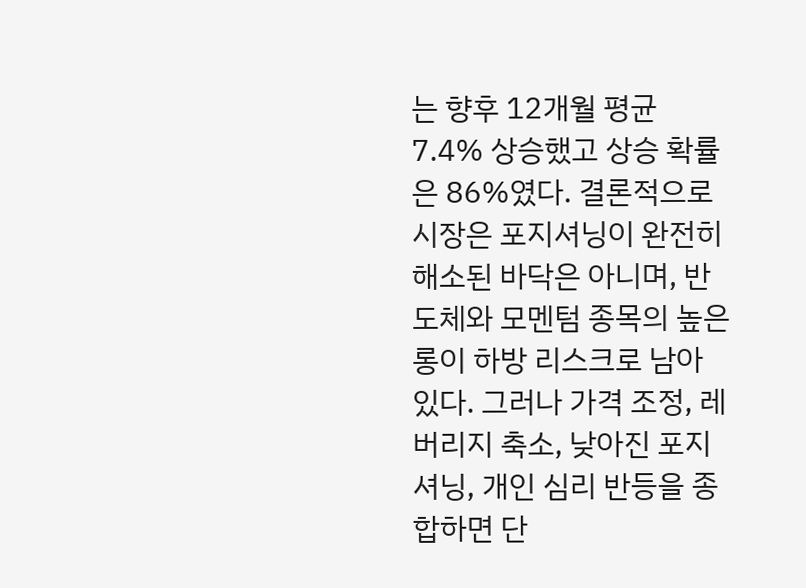는 향후 12개월 평균 7.4% 상승했고 상승 확률은 86%였다. 결론적으로 시장은 포지셔닝이 완전히 해소된 바닥은 아니며, 반도체와 모멘텀 종목의 높은 롱이 하방 리스크로 남아 있다. 그러나 가격 조정, 레버리지 축소, 낮아진 포지셔닝, 개인 심리 반등을 종합하면 단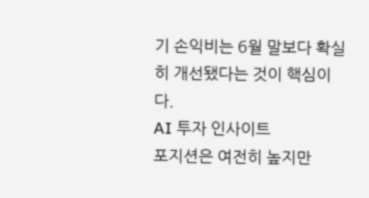기 손익비는 6월 말보다 확실히 개선됐다는 것이 핵심이다.
AI 투자 인사이트
포지션은 여전히 높지만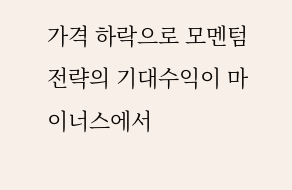가격 하락으로 모멘텀 전략의 기대수익이 마이너스에서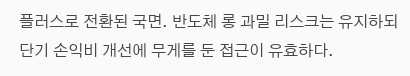플러스로 전환된 국면. 반도체 롱 과밀 리스크는 유지하되 단기 손익비 개선에 무게를 둔 접근이 유효하다.